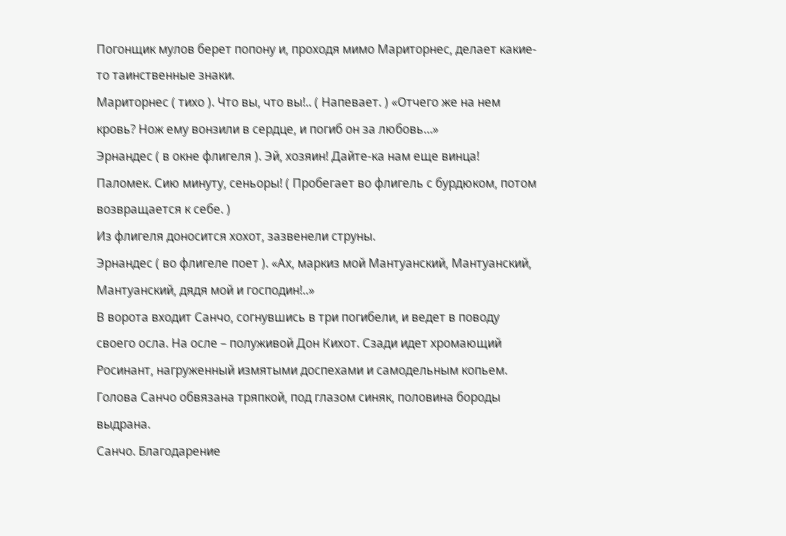Погонщик мулов берет попону и, проходя мимо Мариторнес, делает какие-то таинственные знаки.
Мариторнес ( тихо ). Что вы, что вы!.. ( Напевает. ) «Отчего же на нем кровь? Нож ему вонзили в сердце, и погиб он за любовь…»
Эрнандес ( в окне флигеля ). Эй, хозяин! Дайте-ка нам еще винца!
Паломек. Сию минуту, сеньоры! ( Пробегает во флигель с бурдюком, потом возвращается к себе. )
Из флигеля доносится хохот, зазвенели струны.
Эрнандес ( во флигеле поет ). «Ах, маркиз мой Мантуанский, Мантуанский, Мантуанский, дядя мой и господин!..»
В ворота входит Санчо, согнувшись в три погибели, и ведет в поводу своего осла. На осле – полуживой Дон Кихот. Сзади идет хромающий Росинант, нагруженный измятыми доспехами и самодельным копьем. Голова Санчо обвязана тряпкой, под глазом синяк, половина бороды выдрана.
Санчо. Благодарение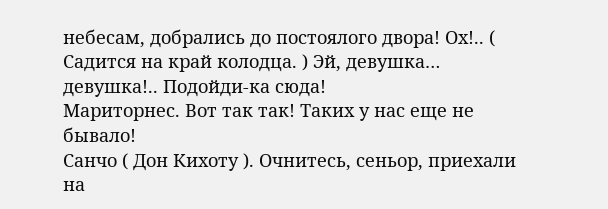небесам, добрались до постоялого двора! Ох!.. ( Садится на край колодца. ) Эй, девушка… девушка!.. Подойди-ка сюда!
Мариторнес. Вот так так! Таких у нас еще не бывало!
Санчо ( Дон Кихоту ). Очнитесь, сеньор, приехали на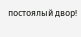постоялый двор!